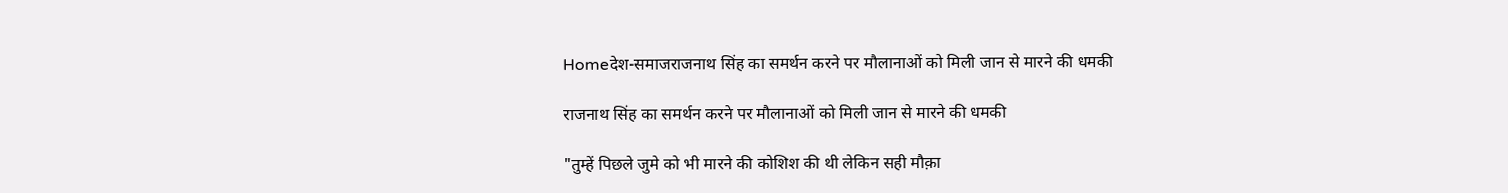Homeदेश-समाजराजनाथ सिंह का समर्थन करने पर मौलानाओं को मिली जान से मारने की धमकी

राजनाथ सिंह का समर्थन करने पर मौलानाओं को मिली जान से मारने की धमकी

"तुम्हें पिछले जुमे को भी मारने की कोशिश की थी लेकिन सही मौक़ा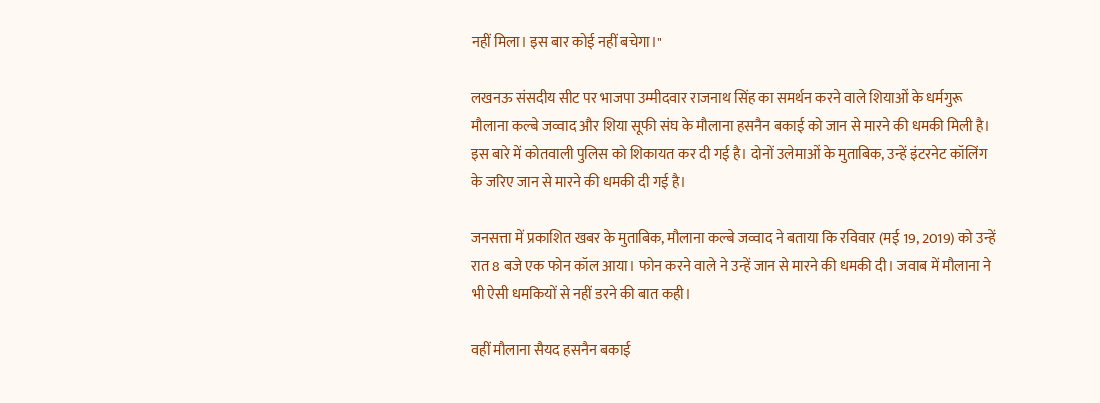नहीं मिला। इस बार कोई नहीं बचेगा।"

लखनऊ संसदीय सीट पर भाजपा उम्मीदवार राजनाथ सिंह का समर्थन करने वाले शियाओं के धर्मगुरू मौलाना कल्बे जव्वाद और शिया सूफी संघ के मौलाना हसनैन बकाई को जान से मारने की धमकी मिली है। इस बारे में कोतवाली पुलिस को शिकायत कर दी गई है। दोनों उलेमाओं के मुताबिक, उन्हें इंटरनेट कॉलिंग के जरिए जान से मारने की धमकी दी गई है।

जनसत्ता में प्रकाशित खबर के मुताबिक, मौलाना कल्बे जव्वाद ने बताया कि रविवार (मई 19, 2019) को उन्हें रात 8 बजे एक फोन कॉल आया। फोन करने वाले ने उन्हें जान से मारने की धमकी दी। जवाब में मौलाना ने भी ऐसी धमकियों से नहीं डरने की बात कही।

वहीं मौलाना सैयद हसनैन बकाई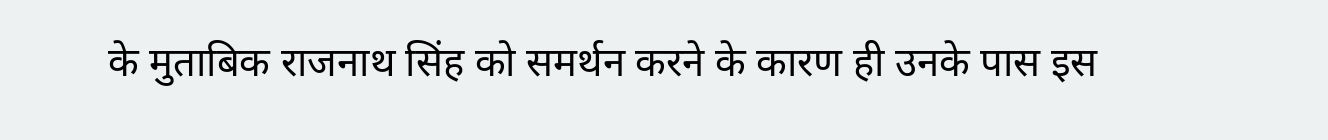के मुताबिक राजनाथ सिंह को समर्थन करने के कारण ही उनके पास इस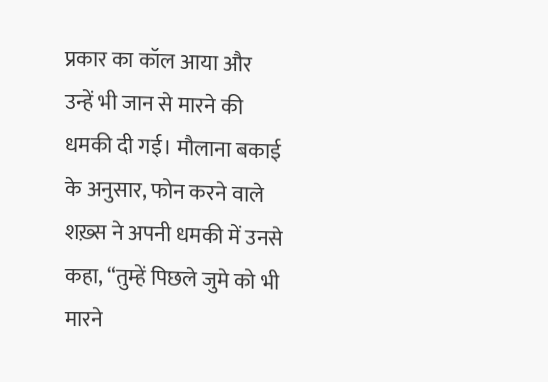प्रकार का कॉल आया और उन्हें भी जान से मारने की धमकी दी गई। मौलाना बकाई के अनुसार, फोन करने वाले शख़्स ने अपनी धमकी में उनसे कहा, “तुम्हें पिछले जुमे को भी मारने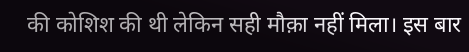की कोशिश की थी लेकिन सही मौक़ा नहीं मिला। इस बार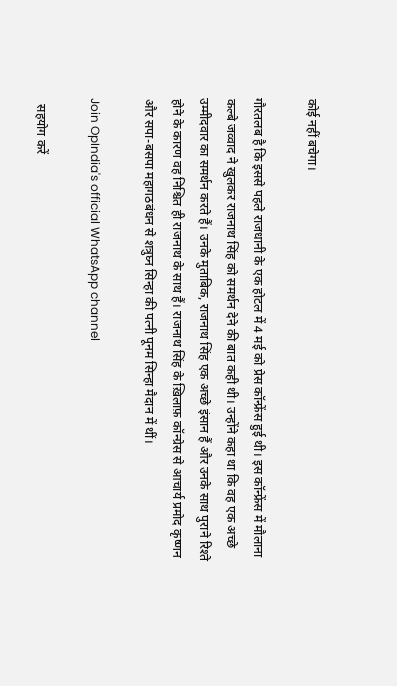कोई नहीं बचेगा।

गौरतलब है कि इससे पहले राजधानी के एक होटल में 4 मई को प्रेस कॉन्फ्रेंस हुई थी। इस कॉन्फ्रेंस में मौलाना कल्बे जव्वाद ने खुलकर राजनाथ सिंह को समर्थन देने की बात कही थी। उन्होंने कहा था कि वह एक अच्छे उम्मीदवार का समर्थन करते हैं। उनके मुताबिक, राजनाथ सिंह एक अच्छे इंसान हैं और उनके साथ पुराने रिश्ते होने के कारण वह निश्चित ही राजनाथ के साथ हैं। राजनाथ सिंह के ख़िलाफ़ कॉन्ग्रेस से आचार्य प्रमोद कृष्णन और सपा-बसपा महागठबंधन से शत्रुघ्न सिन्हा की पत्नी पूनम सिन्हा मैदान में थीं।

Join OpIndia's official WhatsApp channel

  सहयोग करें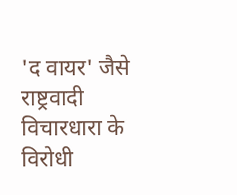'द वायर' जैसे राष्ट्रवादी विचारधारा के विरोधी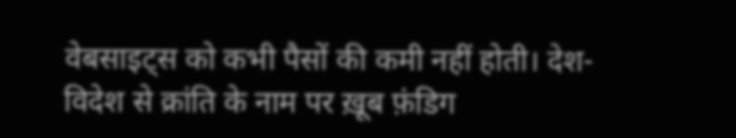वेबसाइट्स को कभी पैसों की कमी नहीं होती। देश-विदेश से क्रांति के नाम पर ख़ूब फ़ंडिग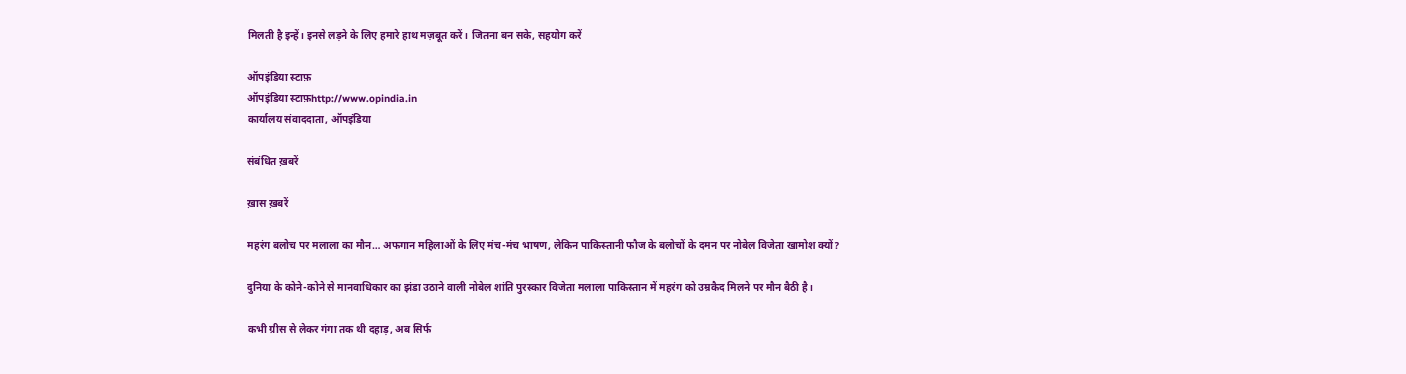मिलती है इन्हें। इनसे लड़ने के लिए हमारे हाथ मज़बूत करें। जितना बन सके, सहयोग करें

ऑपइंडिया स्टाफ़
ऑपइंडिया स्टाफ़http://www.opindia.in
कार्यालय संवाददाता, ऑपइंडिया

संबंधित ख़बरें

ख़ास ख़बरें

महरंग बलोच पर मलाला का मौन… अफगान महिलाओं के लिए मंच-मंच भाषण, लेकिन पाकिस्तानी फौज के बलोचों के दमन पर नोबेल विजेता खामोश क्यों?

दुनिया के कोने-कोने से मानवाधिकार का झंडा उठाने वाली नोबेल शांति पुरस्कार विजेता मलाला पाकिस्तान में महरंग को उम्रकैद मिलने पर मौन बैठी है।

कभी ग्रीस से लेकर गंगा तक थी दहाड़, अब सिर्फ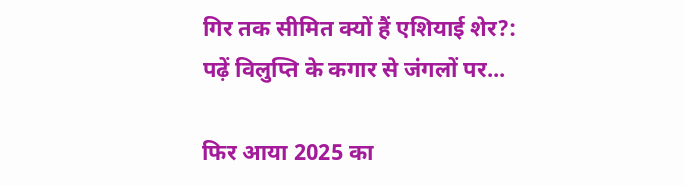गिर तक सीमित क्यों हैं एशियाई शेर?: पढ़ें विलुप्ति के कगार से जंगलों पर...

फिर आया 2025 का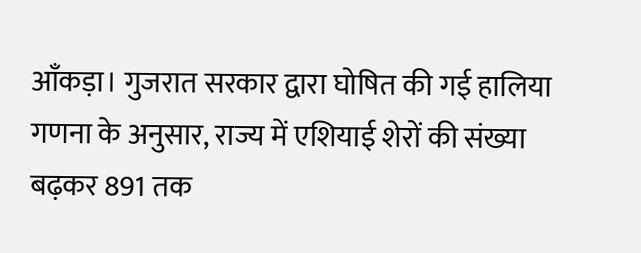आँकड़ा। गुजरात सरकार द्वारा घोषित की गई हालिया गणना के अनुसार, राज्य में एशियाई शेरों की संख्या बढ़कर 891 तक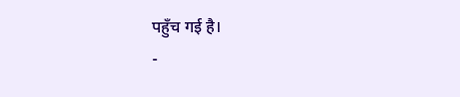पहुँच गई है।
-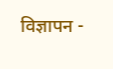विज्ञापन -